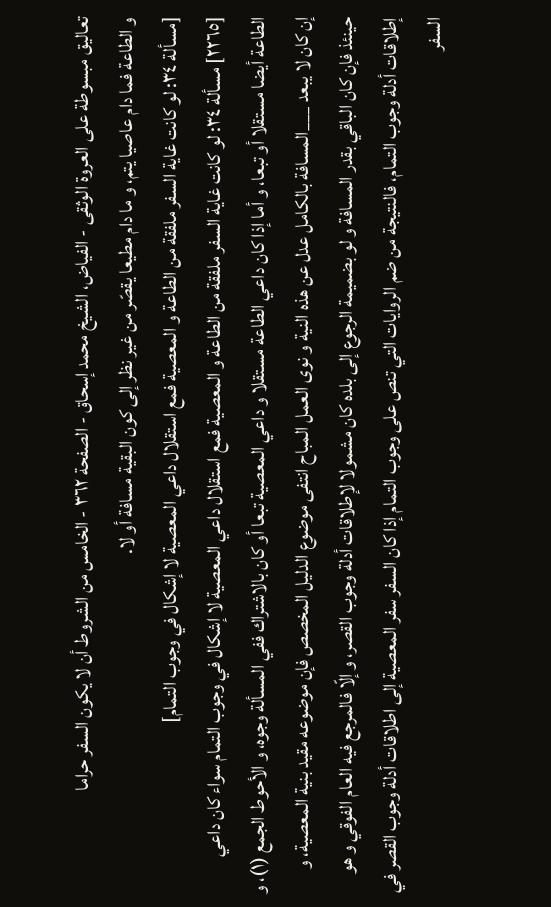تعاليق مبسوطة على العروة الوثقى - الفياض، الشيخ محمد إسحاق - الصفحة ٣٦٢ - الخامس من الشروط أن لا يكون السفر حراما
و الطاعة فما دام عاصيا يتم، و ما دام مطيعا يقصّر من غير نظر إلى كون البقية مسافة أو لا.
[مسألة ٣٤: لو كانت غاية السفر ملفقة من الطاعة و المعصية فمع استقلال داعي المعصية لا إشكال في وجوب التمام]
[٢٢٦٥] مسألة ٣٤: لو كانت غاية السفر ملفقة من الطاعة و المعصية فمع استقلال داعي المعصية لا إشكال في وجوب التمام سواء كان داعي الطاعة أيضا مستقلا أو تبعا، و أما إذا كان داعي الطاعة مستقلا و داعي المعصية تبعا أو كان بالاشتراك ففي المسألة وجوه، و الأحوط الجمع (١)، و إن كان لا يبعد ___المسافة بالكامل عدل عن هذه النية و نوى العمل المباح انتفى موضوع الدليل المخصص فإن موضوعه مقيد بنية المعصية، و حينئذ فإن كان الباقي بقدر المسافة و لو بضميمة الرجوع إلى بلده كان مشمولا لإطلاقات أدلة وجوب القصر، و إلّا فالمرجع فيه العام الفوقي و هو إطلاقات أدلة وجوب التمام، فالنتيجة من ضم الروايات التي تنص على وجوب التمام إذا كان السفر سفر المعصية إلى اطلاقات أدلة وجوب القصر في السفر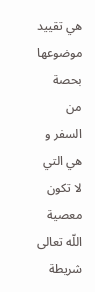هي تقييد موضوعها بحصة من السفر و هي التي لا تكون معصية اللّه تعالى شريطة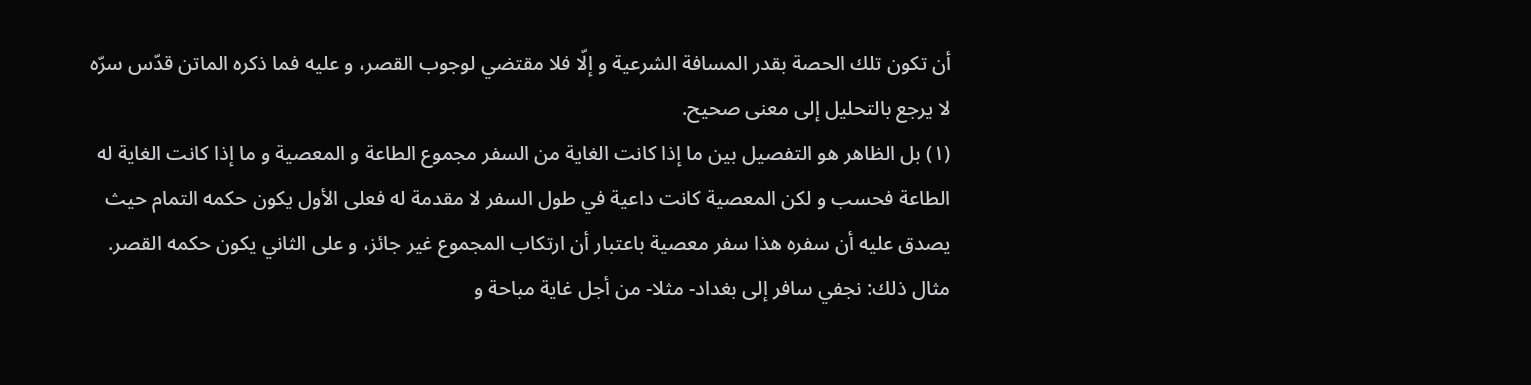أن تكون تلك الحصة بقدر المسافة الشرعية و إلّا فلا مقتضي لوجوب القصر، و عليه فما ذكره الماتن قدّس سرّه لا يرجع بالتحليل إلى معنى صحيح.
(١) بل الظاهر هو التفصيل بين ما إذا كانت الغاية من السفر مجموع الطاعة و المعصية و ما إذا كانت الغاية له الطاعة فحسب و لكن المعصية كانت داعية في طول السفر لا مقدمة له فعلى الأول يكون حكمه التمام حيث يصدق عليه أن سفره هذا سفر معصية باعتبار أن ارتكاب المجموع غير جائز، و على الثاني يكون حكمه القصر.
مثال ذلك: نجفي سافر إلى بغداد- مثلا- من أجل غاية مباحة و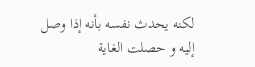لكنه يحدث نفسه بأنه إذا وصل إليه و حصلت الغاية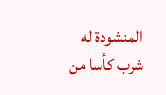المنشودة له شرب كأسا من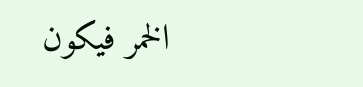الخمر فيكون